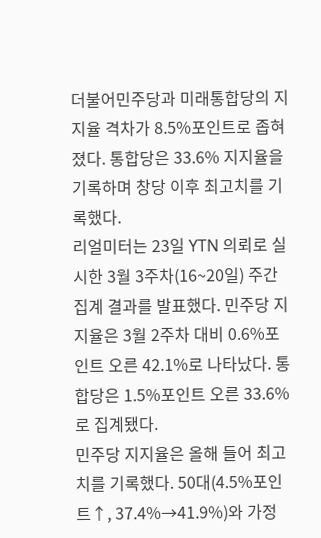더불어민주당과 미래통합당의 지지율 격차가 8.5%포인트로 좁혀졌다. 통합당은 33.6% 지지율을 기록하며 창당 이후 최고치를 기록했다.
리얼미터는 23일 YTN 의뢰로 실시한 3월 3주차(16~20일) 주간집계 결과를 발표했다. 민주당 지지율은 3월 2주차 대비 0.6%포인트 오른 42.1%로 나타났다. 통합당은 1.5%포인트 오른 33.6%로 집계됐다.
민주당 지지율은 올해 들어 최고치를 기록했다. 50대(4.5%포인트↑, 37.4%→41.9%)와 가정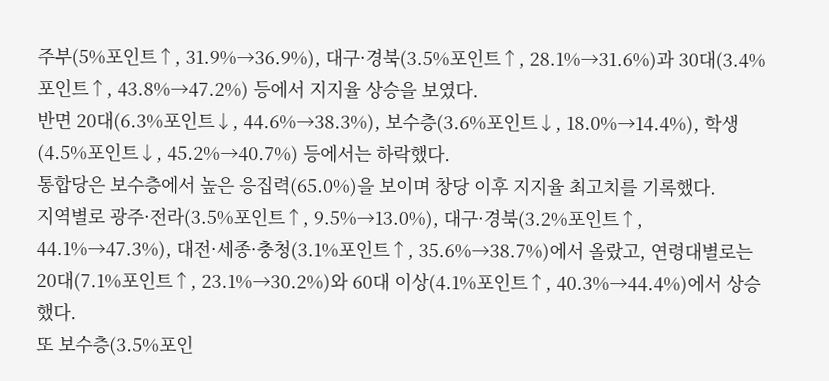주부(5%포인트↑, 31.9%→36.9%), 대구·경북(3.5%포인트↑, 28.1%→31.6%)과 30대(3.4%포인트↑, 43.8%→47.2%) 등에서 지지율 상승을 보였다.
반면 20대(6.3%포인트↓, 44.6%→38.3%), 보수층(3.6%포인트↓, 18.0%→14.4%), 학생(4.5%포인트↓, 45.2%→40.7%) 등에서는 하락했다.
통합당은 보수층에서 높은 응집력(65.0%)을 보이며 창당 이후 지지율 최고치를 기록했다.
지역별로 광주·전라(3.5%포인트↑, 9.5%→13.0%), 대구·경북(3.2%포인트↑, 44.1%→47.3%), 대전·세종·충청(3.1%포인트↑, 35.6%→38.7%)에서 올랐고, 연령대별로는 20대(7.1%포인트↑, 23.1%→30.2%)와 60대 이상(4.1%포인트↑, 40.3%→44.4%)에서 상승했다.
또 보수층(3.5%포인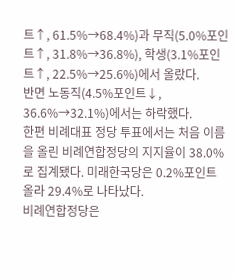트↑, 61.5%→68.4%)과 무직(5.0%포인트↑, 31.8%→36.8%), 학생(3.1%포인트↑, 22.5%→25.6%)에서 올랐다.
반면 노동직(4.5%포인트↓, 36.6%→32.1%)에서는 하락했다.
한편 비례대표 정당 투표에서는 처음 이름을 올린 비례연합정당의 지지율이 38.0%로 집계됐다. 미래한국당은 0.2%포인트 올라 29.4%로 나타났다.
비례연합정당은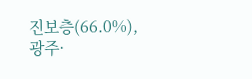진보층(66.0%), 광주·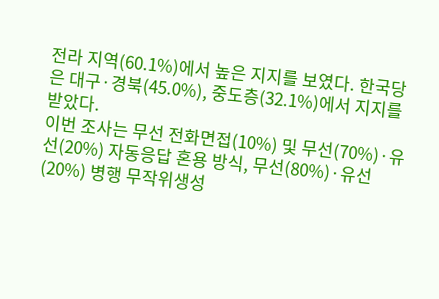전라 지역(60.1%)에서 높은 지지를 보였다. 한국당은 대구·경북(45.0%), 중도층(32.1%)에서 지지를 받았다.
이번 조사는 무선 전화면접(10%) 및 무선(70%)·유선(20%) 자동응답 혼용 방식, 무선(80%)·유선(20%) 병행 무작위생성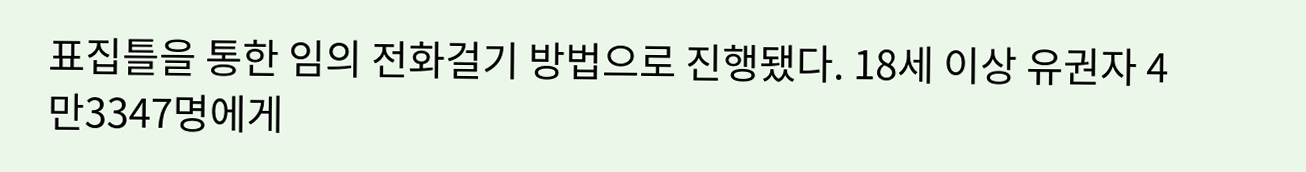표집틀을 통한 임의 전화걸기 방법으로 진행됐다. 18세 이상 유권자 4만3347명에게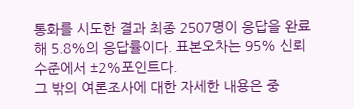통화를 시도한 결과 최종 2507명이 응답을 완료해 5.8%의 응답률이다. 표본오차는 95% 신뢰수준에서 ±2%포인트다.
그 밖의 여론조사에 대한 자세한 내용은 중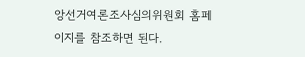앙선거여론조사심의위원회 홈페이지를 참조하면 된다.